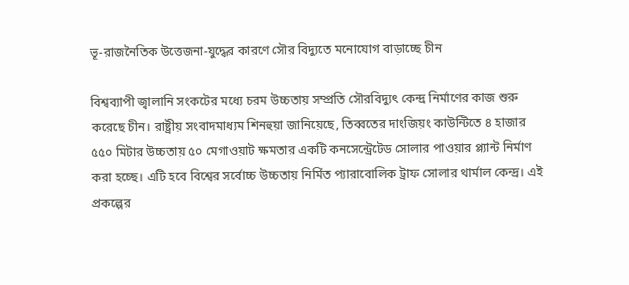ভূ-রাজনৈতিক উত্তেজনা-যুদ্ধের কারণে সৌর বিদ্যুতে মনোযোগ বাড়াচ্ছে চীন

বিশ্বব্যাপী জ্বালানি সংকটের মধ্যে চরম উচ্চতায় সম্প্রতি সৌরবিদ্যুৎ কেন্দ্র নির্মাণের কাজ শুরু করেছে চীন। রাষ্ট্রীয় সংবাদমাধ্যম শিনহুয়া জানিয়েছে, তিব্বতের দাংজিয়ং কাউন্টিতে ৪ হাজার ৫৫০ মিটার উচ্চতায় ৫০ মেগাওয়াট ক্ষমতার একটি কনসেন্ট্রেটেড সোলার পাওয়ার প্ল্যান্ট নির্মাণ করা হচ্ছে। এটি হবে বিশ্বের সর্বোচ্চ উচ্চতায় নির্মিত প্যারাবোলিক ট্রাফ সোলার থার্মাল কেন্দ্র। এই প্রকল্পের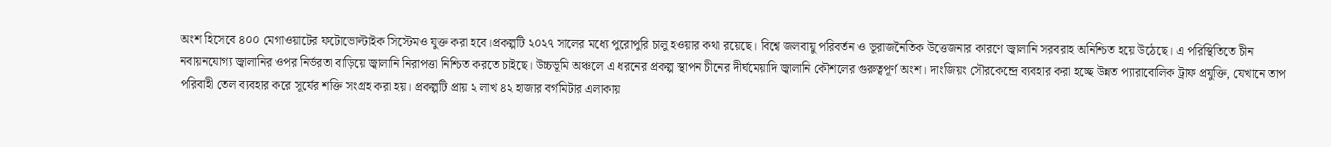অংশ হিসেবে ৪০০ মেগাওয়াটের ফটোভোল্টাইক সিস্টেমও যুক্ত করা হবে।প্রকল্পটি ২০২৭ সালের মধ্যে পুরোপুরি চালু হওয়ার কথা রয়েছে। বিশ্বে জলবায়ু পরিবর্তন ও ভূরাজনৈতিক উত্তেজনার কারণে জ্বালানি সরবরাহ অনিশ্চিত হয়ে উঠেছে। এ পরিস্থিতিতে চীন নবায়নযোগ্য জ্বালানির ওপর নির্ভরতা বাড়িয়ে জ্বালানি নিরাপত্তা নিশ্চিত করতে চাইছে। উচ্চভূমি অঞ্চলে এ ধরনের প্রকল্প স্থাপন চীনের দীর্ঘমেয়াদি জ্বালানি কৌশলের গুরুত্বপূর্ণ অংশ। দাংজিয়ং সৌরকেন্দ্রে ব্যবহার করা হচ্ছে উন্নত প্যারাবোলিক ট্রাফ প্রযুক্তি, যেখানে তাপ পরিবাহী তেল ব্যবহার করে সূর্যের শক্তি সংগ্রহ করা হয়। প্রকল্পটি প্রায় ২ লাখ ৪২ হাজার বর্গমিটার এলাকায়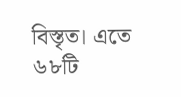বিস্তৃত। এতে ৬৮টি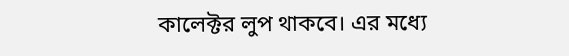কালেক্টর লুপ থাকবে। এর মধ্যে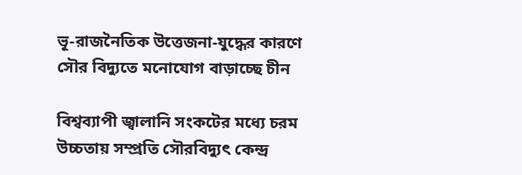ভূ-রাজনৈতিক উত্তেজনা-যুদ্ধের কারণে সৌর বিদ্যুতে মনোযোগ বাড়াচ্ছে চীন

বিশ্বব্যাপী জ্বালানি সংকটের মধ্যে চরম উচ্চতায় সম্প্রতি সৌরবিদ্যুৎ কেন্দ্র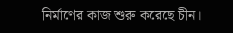নির্মাণের কাজ শুরু করেছে চীন।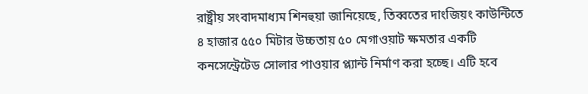রাষ্ট্রীয় সংবাদমাধ্যম শিনহুয়া জানিয়েছে, তিব্বতের দাংজিয়ং কাউন্টিতে ৪ হাজার ৫৫০ মিটার উচ্চতায় ৫০ মেগাওয়াট ক্ষমতার একটি কনসেন্ট্রেটেড সোলার পাওয়ার প্ল্যান্ট নির্মাণ করা হচ্ছে। এটি হবে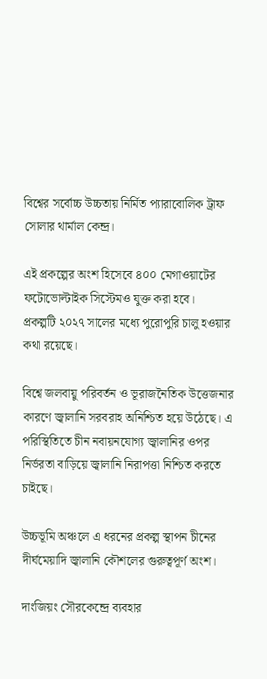বিশ্বের সর্বোচ্চ উচ্চতায় নির্মিত প্যারাবোলিক ট্রাফ সোলার থার্মাল কেন্দ্র।

এই প্রকল্পের অংশ হিসেবে ৪০০ মেগাওয়াটের ফটোভোল্টাইক সিস্টেমও যুক্ত করা হবে।
প্রকল্পটি ২০২৭ সালের মধ্যে পুরোপুরি চালু হওয়ার কথা রয়েছে।

বিশ্বে জলবায়ু পরিবর্তন ও ভূরাজনৈতিক উত্তেজনার কারণে জ্বালানি সরবরাহ অনিশ্চিত হয়ে উঠেছে। এ পরিস্থিতিতে চীন নবায়নযোগ্য জ্বালানির ওপর নির্ভরতা বাড়িয়ে জ্বালানি নিরাপত্তা নিশ্চিত করতে চাইছে।

উচ্চভূমি অঞ্চলে এ ধরনের প্রকল্প স্থাপন চীনের দীর্ঘমেয়াদি জ্বালানি কৌশলের গুরুত্বপূর্ণ অংশ।

দাংজিয়ং সৌরকেন্দ্রে ব্যবহার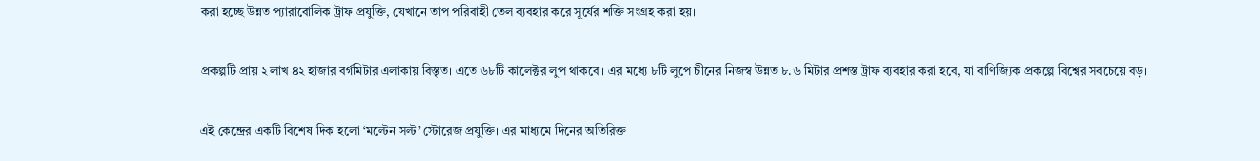করা হচ্ছে উন্নত প্যারাবোলিক ট্রাফ প্রযুক্তি, যেখানে তাপ পরিবাহী তেল ব্যবহার করে সূর্যের শক্তি সংগ্রহ করা হয়।

প্রকল্পটি প্রায় ২ লাখ ৪২ হাজার বর্গমিটার এলাকায় বিস্তৃত। এতে ৬৮টি কালেক্টর লুপ থাকবে। এর মধ্যে ৮টি লুপে চীনের নিজস্ব উন্নত ৮.৬ মিটার প্রশস্ত ট্রাফ ব্যবহার করা হবে, যা বাণিজ্যিক প্রকল্পে বিশ্বের সবচেয়ে বড়।

এই কেন্দ্রের একটি বিশেষ দিক হলো ‘মল্টেন সল্ট’ স্টোরেজ প্রযুক্তি। এর মাধ্যমে দিনের অতিরিক্ত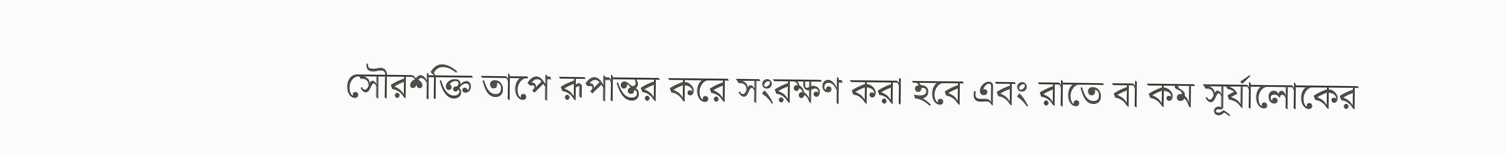সৌরশক্তি তাপে রূপান্তর করে সংরক্ষণ করা হবে এবং রাতে বা কম সূর্যালোকের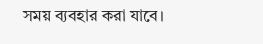সময় ব্যবহার করা যাবে।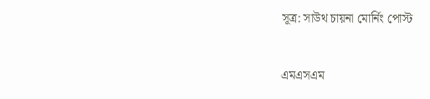সূত্র: সাউথ চায়না মোর্নিং পোস্ট

এমএসএম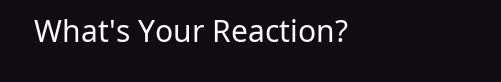What's Your Reaction?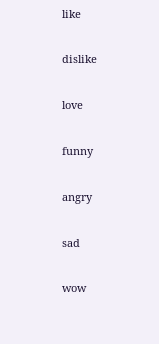like

dislike

love

funny

angry

sad

wow